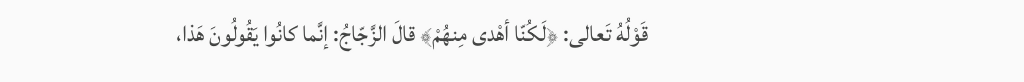قَوْلُهُ تَعالى: ﴿لَكُنّا أهْدى مِنهُمْ﴾ قالَ الزَّجّاجُ: إنَّما كانُوا يَقُولُونَ هَذا،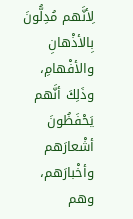لِأنَّهم مُدِلُّونَ بِالأذْهانِ والأفْهامِ، وذَلِكَ أنَّهم يَحْفَظُونَ أشْعارَهم وأخْبارَهم، وهم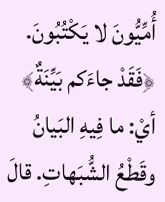أُمِّيُّونَ لا يَكْتُبُونَ. ﴿فَقَدْ جاءَكم بَيِّنَةٌ﴾ أيْ: ما فِيهِ البَيانُ وقَطْعُ الشُّبَهاتِ. قالَ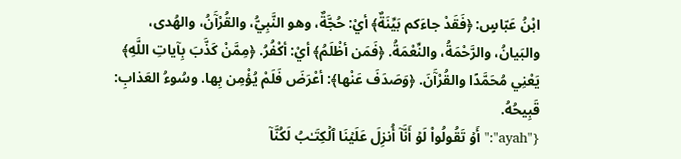ابْنُ عَبّاسٍ: ﴿فَقَدْ جاءَكم بَيِّنَةٌ﴾ أيْ: حُجَّةٌ، وهو النَّبِيُّ، والقُرْآَنُ، والهُدى، والبَيانُ، والرَّحْمَةُ، والنِّعْمَةُ. ﴿فَمَن أظْلَمُ﴾ أيْ: أكْفُرُ. ﴿مِمَّنْ كَذَّبَ بِآياتِ اللَّهِ﴾ يَعْنِي مُحَمَّدًا والقُرْآَنَ. ﴿وَصَدَفَ عَنْها﴾: أعْرَضَ فَلَمْ يُؤْمِن بِها. وسُوءُ العَذابِ: قَبِيحُهُ.
{"ayah":"أَوۡ تَقُولُوا۟ لَوۡ أَنَّاۤ أُنزِلَ عَلَیۡنَا ٱلۡكِتَـٰبُ لَكُنَّاۤ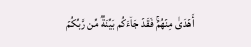أَهۡدَىٰ مِنۡهُمۡۚ فَقَدۡ جَاۤءَكُم بَیِّنَةࣱ مِّن رَّبِّكُمۡ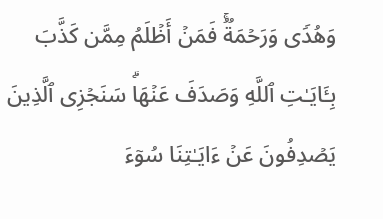وَهُدࣰى وَرَحۡمَةࣱۚ فَمَنۡ أَظۡلَمُ مِمَّن كَذَّبَ بِـَٔایَـٰتِ ٱللَّهِ وَصَدَفَ عَنۡهَاۗ سَنَجۡزِی ٱلَّذِینَ یَصۡدِفُونَ عَنۡ ءَایَـٰتِنَا سُوۤءَ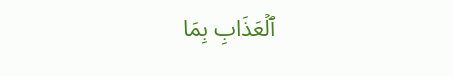ٱلۡعَذَابِ بِمَا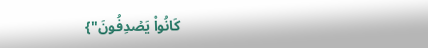كَانُوا۟ یَصۡدِفُونَ"}